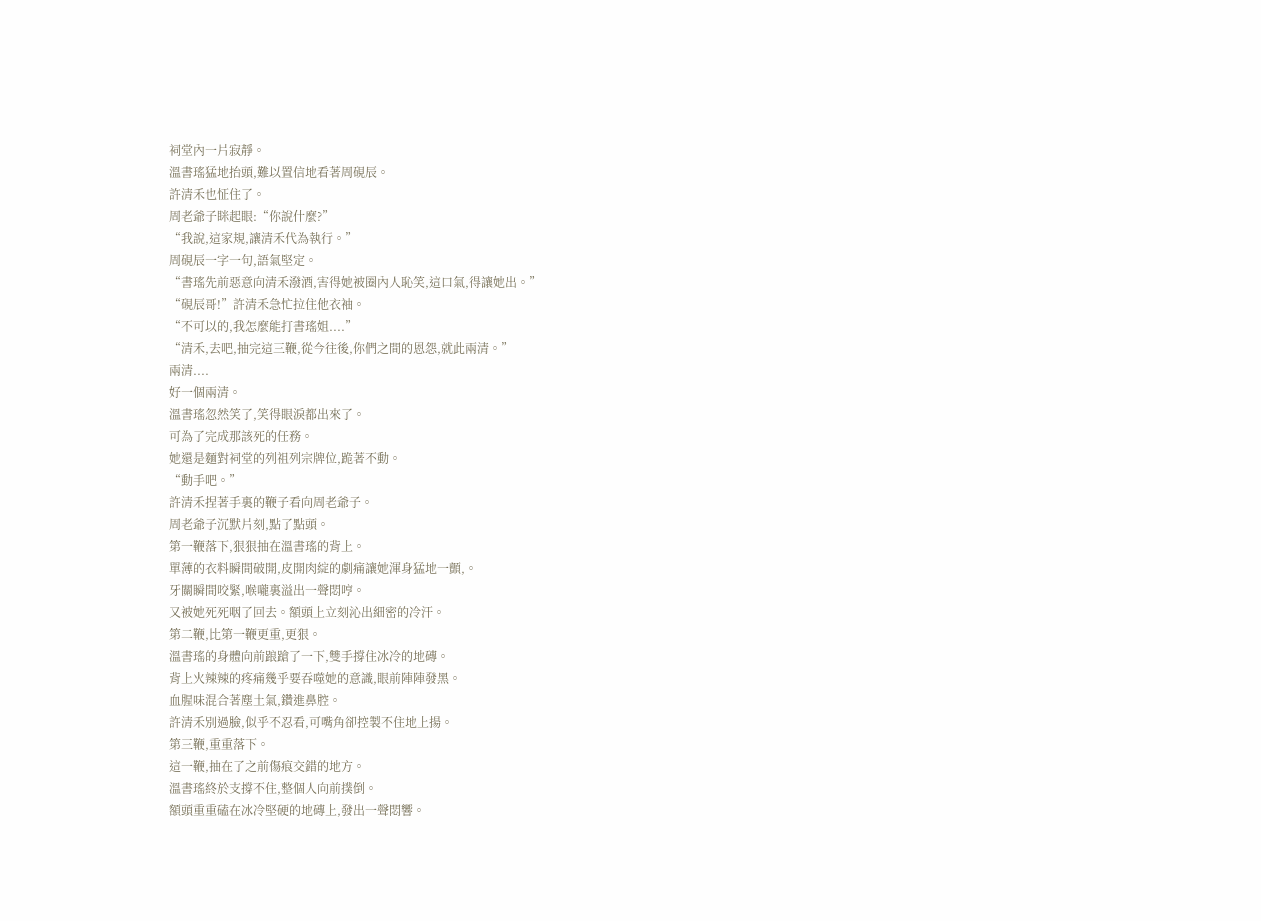祠堂內一片寂靜。
溫書瑤猛地抬頭,難以置信地看著周硯辰。
許清禾也怔住了。
周老爺子眯起眼:“你說什麼?”
“我說,這家規,讓清禾代為執行。”
周硯辰一字一句,語氣堅定。
“書瑤先前惡意向清禾潑酒,害得她被圈內人恥笑,這口氣,得讓她出。”
“硯辰哥!”許清禾急忙拉住他衣袖。
“不可以的,我怎麼能打書瑤姐....”
“清禾,去吧,抽完這三鞭,從今往後,你們之間的恩怨,就此兩清。”
兩清....
好一個兩清。
溫書瑤忽然笑了,笑得眼淚都出來了。
可為了完成那該死的任務。
她還是麵對祠堂的列祖列宗牌位,跪著不動。
“動手吧。”
許清禾捏著手裏的鞭子看向周老爺子。
周老爺子沉默片刻,點了點頭。
第一鞭落下,狠狠抽在溫書瑤的背上。
單薄的衣料瞬間破開,皮開肉綻的劇痛讓她渾身猛地一顫,。
牙關瞬間咬緊,喉嚨裏溢出一聲悶哼。
又被她死死咽了回去。額頭上立刻沁出細密的冷汗。
第二鞭,比第一鞭更重,更狠。
溫書瑤的身體向前踉蹌了一下,雙手撐住冰冷的地磚。
背上火辣辣的疼痛幾乎要吞噬她的意識,眼前陣陣發黑。
血腥味混合著塵土氣,鑽進鼻腔。
許清禾別過臉,似乎不忍看,可嘴角卻控製不住地上揚。
第三鞭,重重落下。
這一鞭,抽在了之前傷痕交錯的地方。
溫書瑤終於支撐不住,整個人向前撲倒。
額頭重重磕在冰冷堅硬的地磚上,發出一聲悶響。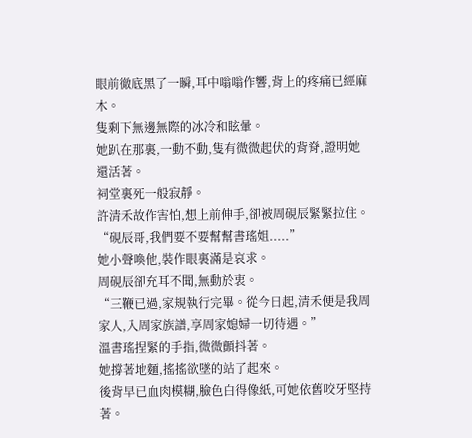眼前徹底黑了一瞬,耳中嗡嗡作響,背上的疼痛已經麻木。
隻剩下無邊無際的冰冷和眩暈。
她趴在那裏,一動不動,隻有微微起伏的背脊,證明她還活著。
祠堂裏死一般寂靜。
許清禾故作害怕,想上前伸手,卻被周硯辰緊緊拉住。
“硯辰哥,我們要不要幫幫書瑤姐.....”
她小聲喚他,裝作眼裏滿是哀求。
周硯辰卻充耳不聞,無動於衷。
“三鞭已過,家規執行完畢。從今日起,清禾便是我周家人,入周家族譜,享周家媳婦一切待遇。”
溫書瑤捏緊的手指,微微顫抖著。
她撐著地麵,搖搖欲墜的站了起來。
後背早已血肉模糊,臉色白得像紙,可她依舊咬牙堅持著。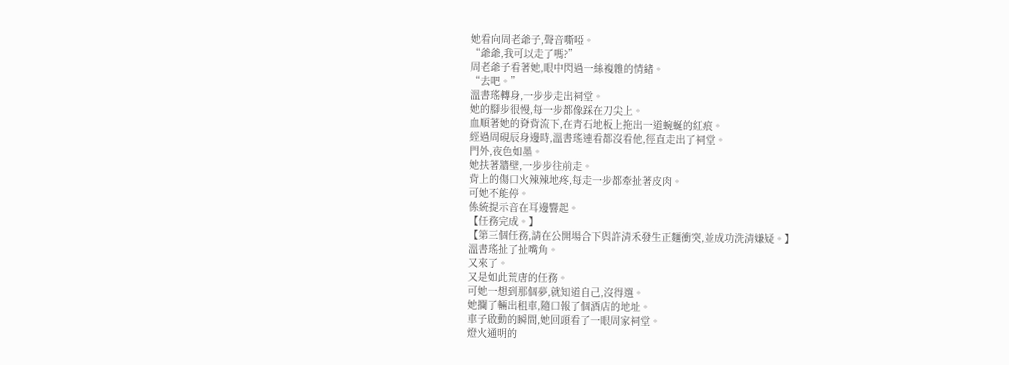她看向周老爺子,聲音嘶啞。
“爺爺,我可以走了嗎?”
周老爺子看著她,眼中閃過一絲複雜的情緒。
“去吧。”
溫書瑤轉身,一步步走出祠堂。
她的腳步很慢,每一步都像踩在刀尖上。
血順著她的脊背流下,在青石地板上拖出一道蜿蜒的紅痕。
經過周硯辰身邊時,溫書瑤連看都沒看他,徑直走出了祠堂。
門外,夜色如墨。
她扶著牆壁,一步步往前走。
背上的傷口火辣辣地疼,每走一步都牽扯著皮肉。
可她不能停。
係統提示音在耳邊響起。
【任務完成。】
【第三個任務,請在公開場合下與許清禾發生正麵衝突,並成功洗清嫌疑。】
溫書瑤扯了扯嘴角。
又來了。
又是如此荒唐的任務。
可她一想到那個夢,就知道自己,沒得選。
她攔了輛出租車,隨口報了個酒店的地址。
車子啟動的瞬間,她回頭看了一眼周家祠堂。
燈火通明的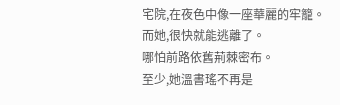宅院,在夜色中像一座華麗的牢籠。
而她,很快就能逃離了。
哪怕前路依舊荊棘密布。
至少,她溫書瑤不再是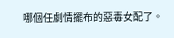哪個任劇情擺布的惡毒女配了。